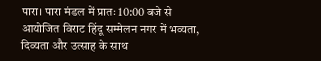पारा। पारा मंडल में प्रातः 10:00 बजे से आयोजित विराट हिंदू सम्मेलन नगर में भव्यता, दिव्यता और उत्साह के साथ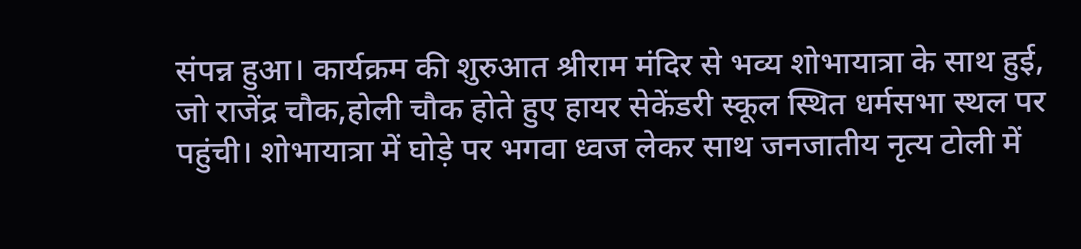संपन्न हुआ। कार्यक्रम की शुरुआत श्रीराम मंदिर से भव्य शोभायात्रा के साथ हुई, जो राजेंद्र चौक,होली चौक होते हुए हायर सेकेंडरी स्कूल स्थित धर्मसभा स्थल पर पहुंची। शोभायात्रा में घोड़े पर भगवा ध्वज लेकर साथ जनजातीय नृत्य टोली में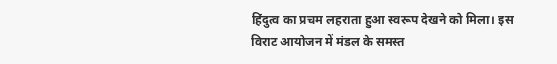हिंदुत्व का प्रचम लहराता हुआ स्वरूप देखने को मिला। इस विराट आयोजन में मंडल के समस्त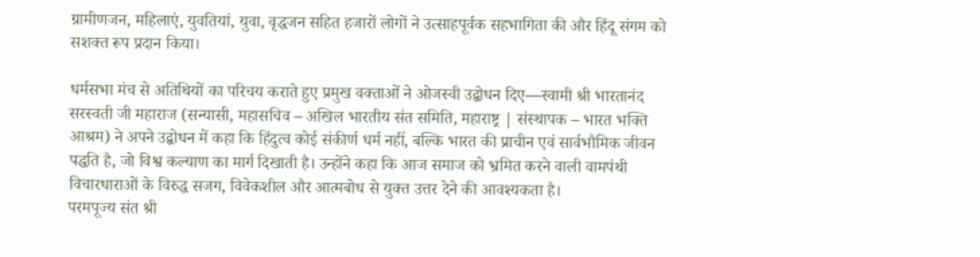ग्रामीणजन, महिलाएं, युवतियां, युवा, वृद्धजन सहित हजारों लोगों ने उत्साहपूर्वक सहभागिता की और हिंदू संगम को सशक्त रूप प्रदान किया।

धर्मसभा मंच से अतिथियों का परिचय कराते हुए प्रमुख वक्ताओं ने ओजस्वी उद्बोधन दिए—स्वामी श्री भारतानंद सरस्वती जी महाराज (सन्यासी, महासचिव – अखिल भारतीय संत समिति, महाराष्ट्र | संस्थापक – भारत भक्ति आश्रम) ने अपने उद्बोधन में कहा कि हिंदुत्व कोई संकीर्ण धर्म नहीं, बल्कि भारत की प्राचीन एवं सार्वभौमिक जीवन पद्धति है, जो विश्व कल्याण का मार्ग दिखाती है। उन्होंने कहा कि आज समाज को भ्रमित करने वाली वामपंथी विचारधाराओं के विरुद्ध सजग, विवेकशील और आत्मबोध से युक्त उत्तर देने की आवश्यकता है।
परमपूज्य संत श्री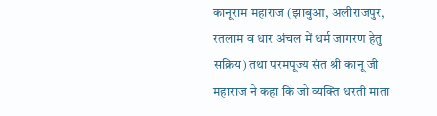कानूराम महाराज (झाबुआ, अलीराजपुर, रतलाम व धार अंचल में धर्म जागरण हेतु सक्रिय) तथा परमपूज्य संत श्री कानू जी महाराज ने कहा कि जो व्यक्ति धरती माता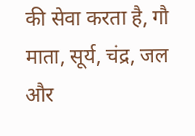की सेवा करता है, गौ माता, सूर्य, चंद्र, जल और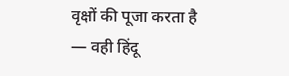वृक्षों की पूजा करता है — वही हिंदू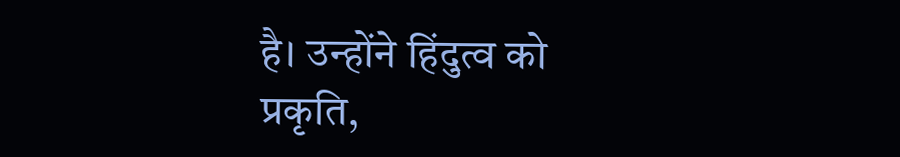है। उन्होंने हिंदुत्व को प्रकृति,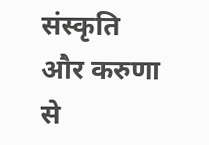संस्कृति और करुणा से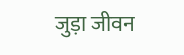जुड़ा जीवन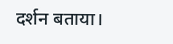दर्शन बताया।